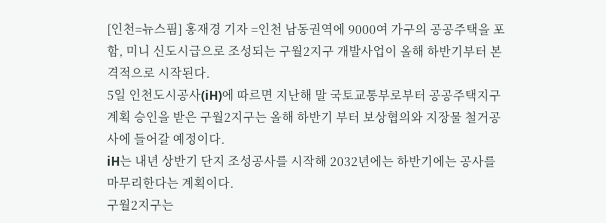[인천=뉴스핌] 홍재경 기자 =인천 남동권역에 9000여 가구의 공공주택을 포함, 미니 신도시급으로 조성되는 구월2지구 개발사업이 올해 하반기부터 본격적으로 시작된다.
5일 인천도시공사(iH)에 따르면 지난해 말 국토교통부로부터 공공주택지구계획 승인을 받은 구월2지구는 올해 하반기 부터 보상협의와 지장물 철거공사에 들어갈 예정이다.
iH는 내년 상반기 단지 조성공사를 시작해 2032년에는 하반기에는 공사를 마무리한다는 계획이다.
구월2지구는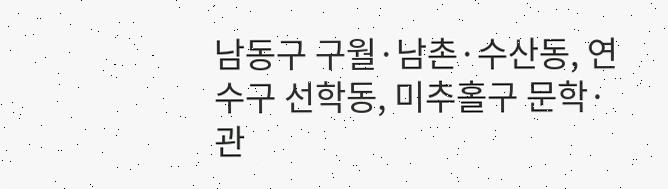남동구 구월·남촌·수산동, 연수구 선학동, 미추홀구 문학·관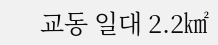교동 일대 2.2㎢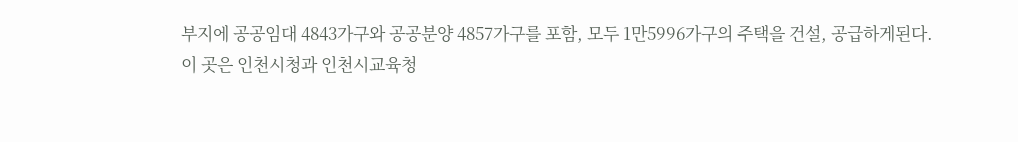부지에 공공임대 4843가구와 공공분양 4857가구를 포함, 모두 1만5996가구의 주택을 건설, 공급하게된다.
이 곳은 인천시청과 인천시교육청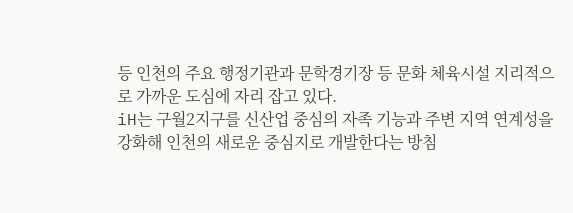등 인천의 주요 행정기관과 문학경기장 등 문화 체육시설 지리적으로 가까운 도심에 자리 잡고 있다.
iH는 구월2지구를 신산업 중심의 자족 기능과 주변 지역 연계성을 강화해 인천의 새로운 중심지로 개발한다는 방침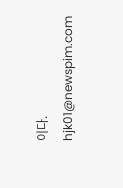이다.
hjk01@newspim.com